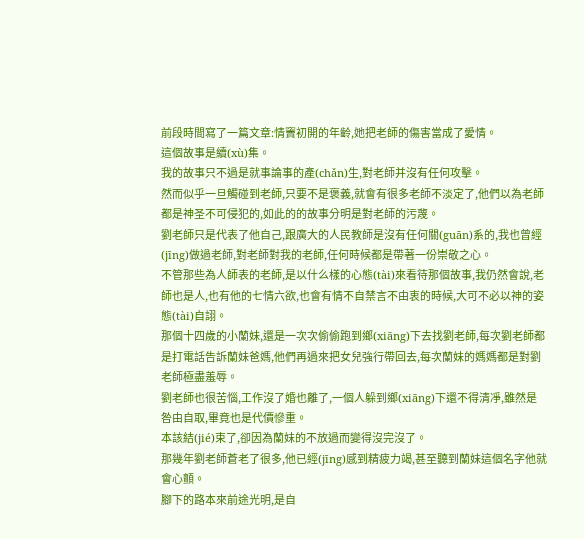前段時間寫了一篇文章:情竇初開的年齡,她把老師的傷害當成了愛情。
這個故事是續(xù)集。
我的故事只不過是就事論事的產(chǎn)生,對老師并沒有任何攻擊。
然而似乎一旦觸碰到老師,只要不是褒義,就會有很多老師不淡定了,他們以為老師都是神圣不可侵犯的,如此的的故事分明是對老師的污蔑。
劉老師只是代表了他自己,跟廣大的人民教師是沒有任何關(guān)系的,我也曾經(jīng)做過老師,對老師對我的老師,任何時候都是帶著一份崇敬之心。
不管那些為人師表的老師,是以什么樣的心態(tài)來看待那個故事,我仍然會說,老師也是人,也有他的七情六欲,也會有情不自禁言不由衷的時候,大可不必以神的姿態(tài)自詡。
那個十四歲的小蘭妹,還是一次次偷偷跑到鄉(xiāng)下去找劉老師,每次劉老師都是打電話告訴蘭妹爸媽,他們再過來把女兒強行帶回去,每次蘭妹的媽媽都是對劉老師極盡羞辱。
劉老師也很苦惱,工作沒了婚也離了,一個人躲到鄉(xiāng)下還不得清凈,雖然是咎由自取,畢竟也是代價慘重。
本該結(jié)束了,卻因為蘭妹的不放過而變得沒完沒了。
那幾年劉老師蒼老了很多,他已經(jīng)感到精疲力竭,甚至聽到蘭妹這個名字他就會心顫。
腳下的路本來前途光明,是自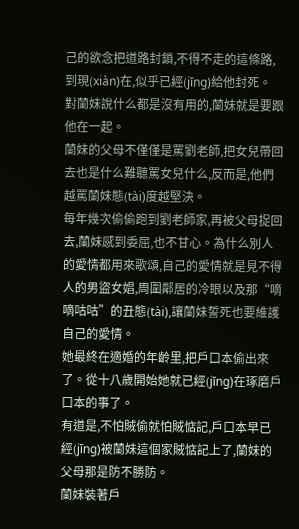己的欲念把道路封鎖,不得不走的這條路,到現(xiàn)在,似乎已經(jīng)給他封死。
對蘭妹說什么都是沒有用的,蘭妹就是要跟他在一起。
蘭妹的父母不僅僅是罵劉老師,把女兒帶回去也是什么難聽罵女兒什么,反而是,他們越罵蘭妹態(tài)度越堅決。
每年幾次偷偷跑到劉老師家,再被父母捉回去,蘭妹感到委屈,也不甘心。為什么別人的愛情都用來歌頌,自己的愛情就是見不得人的男盜女娼,周圍鄰居的冷眼以及那“嘀嘀咕咕”的丑態(tài),讓蘭妹誓死也要維護自己的愛情。
她最終在適婚的年齡里,把戶口本偷出來了。從十八歲開始她就已經(jīng)在琢磨戶口本的事了。
有道是,不怕賊偷就怕賊惦記,戶口本早已經(jīng)被蘭妹這個家賊惦記上了,蘭妹的父母那是防不勝防。
蘭妹裝著戶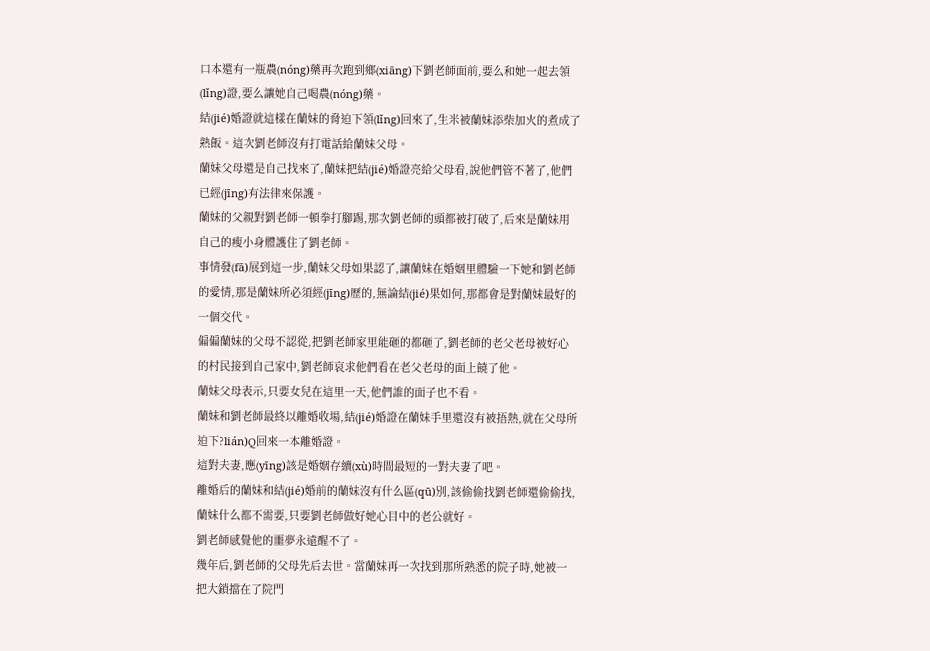口本還有一瓶農(nóng)藥再次跑到鄉(xiāng)下劉老師面前,要么和她一起去領(lǐng)證,要么讓她自己喝農(nóng)藥。
結(jié)婚證就這樣在蘭妹的脅迫下領(lǐng)回來了,生米被蘭妹添柴加火的煮成了熟飯。這次劉老師沒有打電話給蘭妹父母。
蘭妹父母還是自己找來了,蘭妹把結(jié)婚證亮給父母看,說他們管不著了,他們已經(jīng)有法律來保護。
蘭妹的父親對劉老師一頓拳打腳踢,那次劉老師的頭都被打破了,后來是蘭妹用自己的瘦小身體護住了劉老師。
事情發(fā)展到這一步,蘭妹父母如果認了,讓蘭妹在婚姻里體驗一下她和劉老師的愛情,那是蘭妹所必須經(jīng)歷的,無論結(jié)果如何,那都會是對蘭妹最好的一個交代。
偏偏蘭妹的父母不認從,把劉老師家里能砸的都砸了,劉老師的老父老母被好心的村民接到自己家中,劉老師哀求他們看在老父老母的面上饒了他。
蘭妹父母表示,只要女兒在這里一天,他們誰的面子也不看。
蘭妹和劉老師最終以離婚收場,結(jié)婚證在蘭妹手里還沒有被捂熱,就在父母所迫下?lián)Q回來一本離婚證。
這對夫妻,應(yīng)該是婚姻存續(xù)時間最短的一對夫妻了吧。
離婚后的蘭妹和結(jié)婚前的蘭妹沒有什么區(qū)別,該偷偷找劉老師還偷偷找,蘭妹什么都不需要,只要劉老師做好她心目中的老公就好。
劉老師感覺他的噩夢永遠醒不了。
幾年后,劉老師的父母先后去世。當蘭妹再一次找到那所熟悉的院子時,她被一把大鎖擋在了院門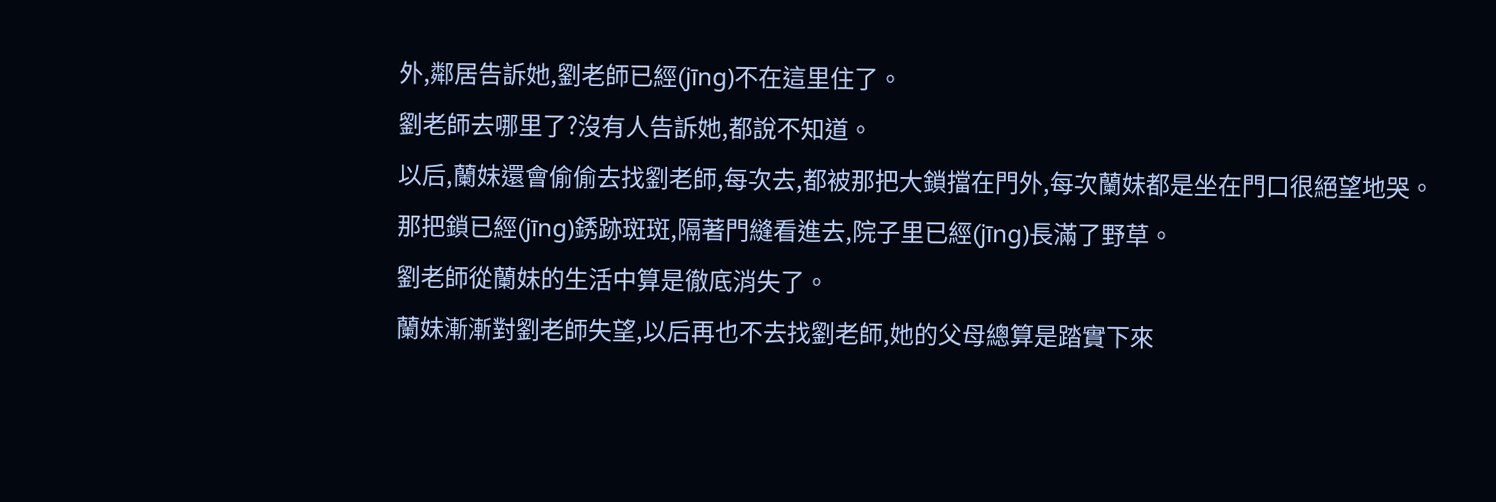外,鄰居告訴她,劉老師已經(jīng)不在這里住了。
劉老師去哪里了?沒有人告訴她,都說不知道。
以后,蘭妹還會偷偷去找劉老師,每次去,都被那把大鎖擋在門外,每次蘭妹都是坐在門口很絕望地哭。
那把鎖已經(jīng)銹跡斑斑,隔著門縫看進去,院子里已經(jīng)長滿了野草。
劉老師從蘭妹的生活中算是徹底消失了。
蘭妹漸漸對劉老師失望,以后再也不去找劉老師,她的父母總算是踏實下來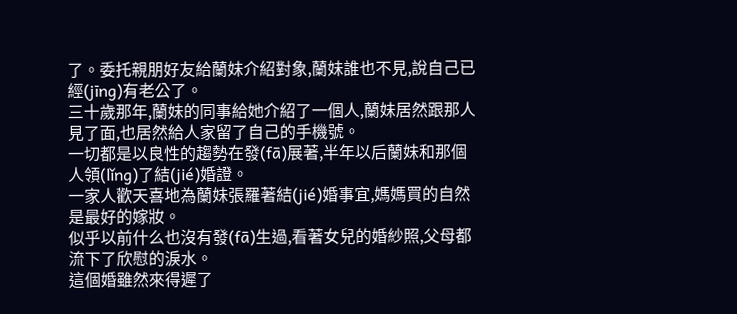了。委托親朋好友給蘭妹介紹對象,蘭妹誰也不見,說自己已經(jīng)有老公了。
三十歲那年,蘭妹的同事給她介紹了一個人,蘭妹居然跟那人見了面,也居然給人家留了自己的手機號。
一切都是以良性的趨勢在發(fā)展著,半年以后蘭妹和那個人領(lǐng)了結(jié)婚證。
一家人歡天喜地為蘭妹張羅著結(jié)婚事宜,媽媽買的自然是最好的嫁妝。
似乎以前什么也沒有發(fā)生過,看著女兒的婚紗照,父母都流下了欣慰的淚水。
這個婚雖然來得遲了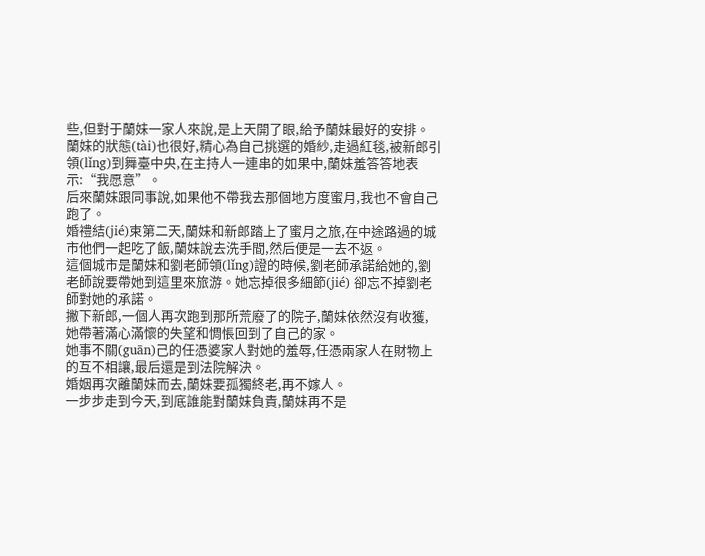些,但對于蘭妹一家人來說,是上天開了眼,給予蘭妹最好的安排。
蘭妹的狀態(tài)也很好,精心為自己挑選的婚紗,走過紅毯,被新郎引領(lǐng)到舞臺中央,在主持人一連串的如果中,蘭妹羞答答地表示:“我愿意”。
后來蘭妹跟同事說,如果他不帶我去那個地方度蜜月,我也不會自己跑了。
婚禮結(jié)束第二天,蘭妹和新郎踏上了蜜月之旅,在中途路過的城市他們一起吃了飯,蘭妹說去洗手間,然后便是一去不返。
這個城市是蘭妹和劉老師領(lǐng)證的時候,劉老師承諾給她的,劉老師說要帶她到這里來旅游。她忘掉很多細節(jié) 卻忘不掉劉老師對她的承諾。
撇下新郎,一個人再次跑到那所荒廢了的院子,蘭妹依然沒有收獲,她帶著滿心滿懷的失望和惆悵回到了自己的家。
她事不關(guān)己的任憑婆家人對她的羞辱,任憑兩家人在財物上的互不相讓,最后還是到法院解決。
婚姻再次離蘭妹而去,蘭妹要孤獨終老,再不嫁人。
一步步走到今天,到底誰能對蘭妹負責,蘭妹再不是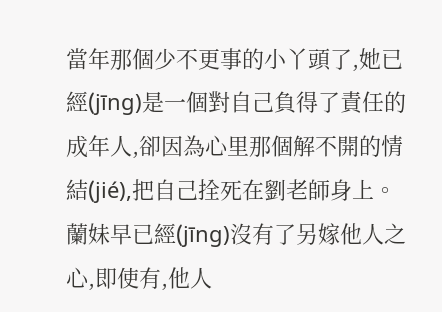當年那個少不更事的小丫頭了,她已經(jīng)是一個對自己負得了責任的成年人,卻因為心里那個解不開的情結(jié),把自己拴死在劉老師身上。蘭妹早已經(jīng)沒有了另嫁他人之心,即使有,他人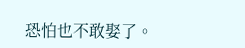恐怕也不敢娶了。